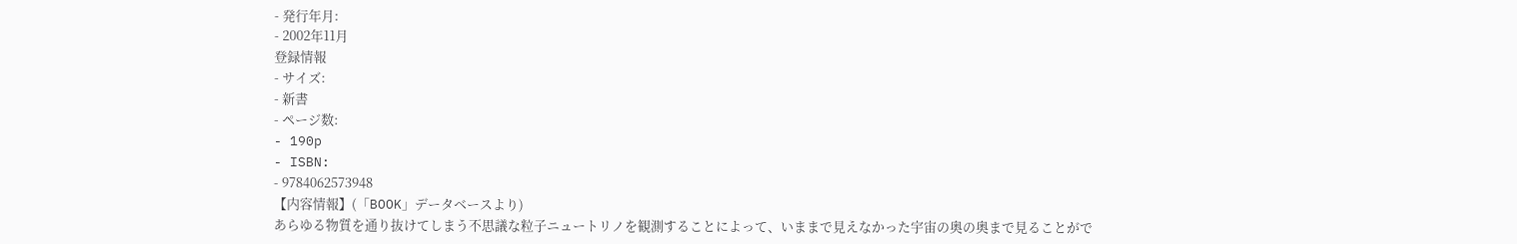- 発行年月:
- 2002年11月
登録情報
- サイズ:
- 新書
- ページ数:
- 190p
- ISBN:
- 9784062573948
【内容情報】(「BOOK」データベースより)
あらゆる物質を通り抜けてしまう不思議な粒子ニュートリノを観測することによって、いままで見えなかった宇宙の奥の奥まで見ることがで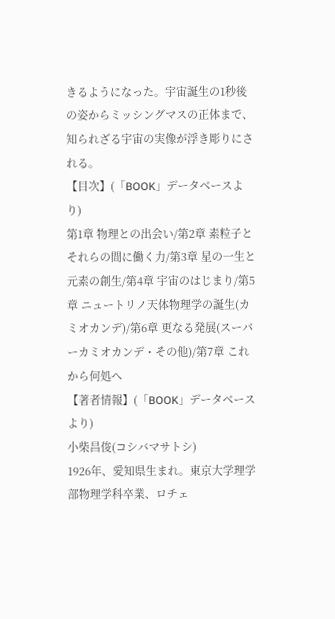きるようになった。宇宙誕生の1秒後の姿からミッシングマスの正体まで、知られざる宇宙の実像が浮き彫りにされる。
【目次】(「BOOK」データベースより)
第1章 物理との出会い/第2章 素粒子とそれらの間に働く力/第3章 星の一生と元素の創生/第4章 宇宙のはじまり/第5章 ニュートリノ天体物理学の誕生(カミオカンデ)/第6章 更なる発展(スーパーカミオカンデ・その他)/第7章 これから何処へ
【著者情報】(「BOOK」データベースより)
小柴昌俊(コシバマサトシ)
1926年、愛知県生まれ。東京大学理学部物理学科卒業、ロチェ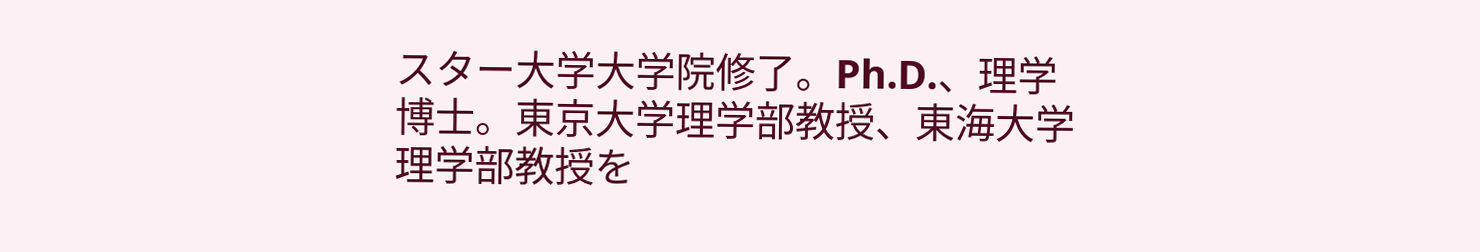スター大学大学院修了。Ph.D.、理学博士。東京大学理学部教授、東海大学理学部教授を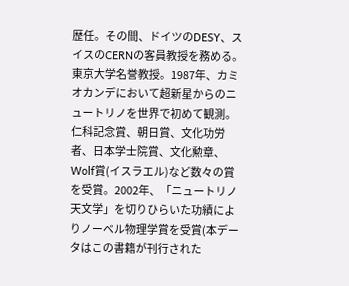歴任。その間、ドイツのDESY、スイスのCERNの客員教授を務める。東京大学名誉教授。1987年、カミオカンデにおいて超新星からのニュートリノを世界で初めて観測。仁科記念賞、朝日賞、文化功労者、日本学士院賞、文化勲章、Wolf賞(イスラエル)など数々の賞を受賞。2002年、「ニュートリノ天文学」を切りひらいた功績によりノーベル物理学賞を受賞(本データはこの書籍が刊行された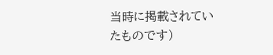当時に掲載されていたものです)